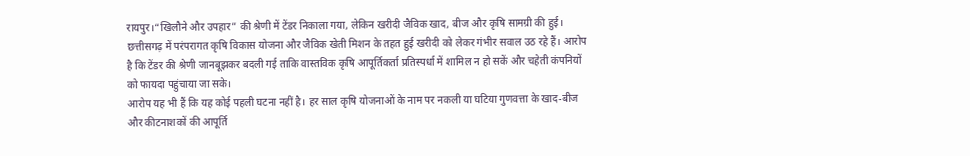रायपुर।“खिलौने और उपहार” की श्रेणी में टेंडर निकाला गया, लेकिन खरीदी जैविक खाद, बीज और कृषि सामग्री की हुई। छत्तीसगढ़ में परंपरागत कृषि विकास योजना और जैविक खेती मिशन के तहत हुई खरीदी को लेकर गंभीर सवाल उठ रहे हैं। आरोप है कि टेंडर की श्रेणी जानबूझकर बदली गई ताकि वास्तविक कृषि आपूर्तिकर्ता प्रतिस्पर्धा में शामिल न हो सकें और चहेती कंपनियों को फायदा पहुंचाया जा सके।
आरोप यह भी हैं कि यह कोई पहली घटना नहीं है। हर साल कृषि योजनाओं के नाम पर नकली या घटिया गुणवत्ता के खाद-बीज और कीटनाशकों की आपूर्ति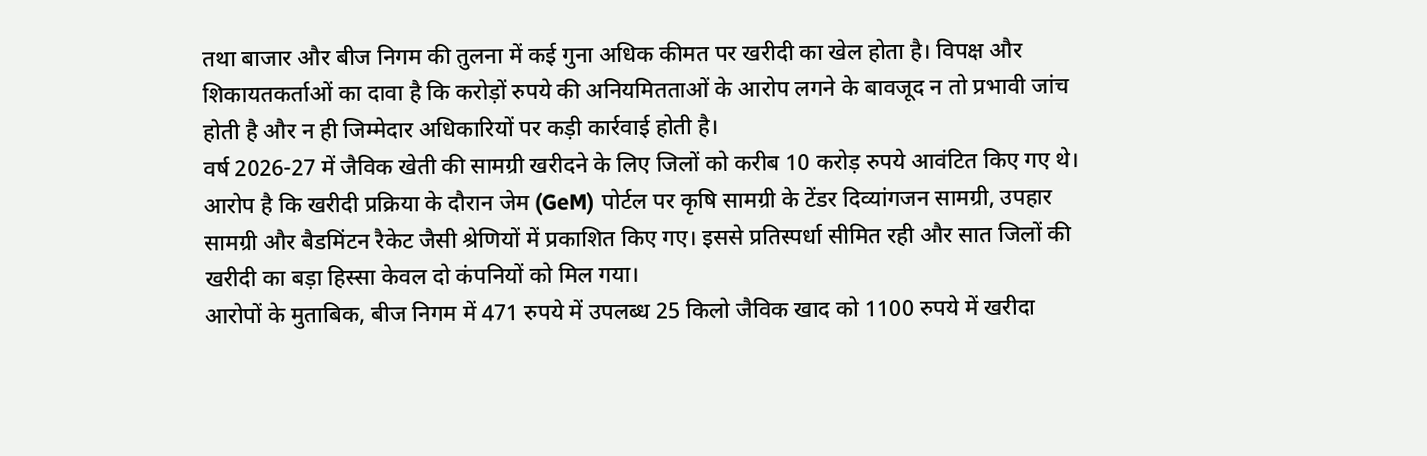तथा बाजार और बीज निगम की तुलना में कई गुना अधिक कीमत पर खरीदी का खेल होता है। विपक्ष और शिकायतकर्ताओं का दावा है कि करोड़ों रुपये की अनियमितताओं के आरोप लगने के बावजूद न तो प्रभावी जांच होती है और न ही जिम्मेदार अधिकारियों पर कड़ी कार्रवाई होती है।
वर्ष 2026-27 में जैविक खेती की सामग्री खरीदने के लिए जिलों को करीब 10 करोड़ रुपये आवंटित किए गए थे। आरोप है कि खरीदी प्रक्रिया के दौरान जेम (GeM) पोर्टल पर कृषि सामग्री के टेंडर दिव्यांगजन सामग्री, उपहार सामग्री और बैडमिंटन रैकेट जैसी श्रेणियों में प्रकाशित किए गए। इससे प्रतिस्पर्धा सीमित रही और सात जिलों की खरीदी का बड़ा हिस्सा केवल दो कंपनियों को मिल गया।
आरोपों के मुताबिक, बीज निगम में 471 रुपये में उपलब्ध 25 किलो जैविक खाद को 1100 रुपये में खरीदा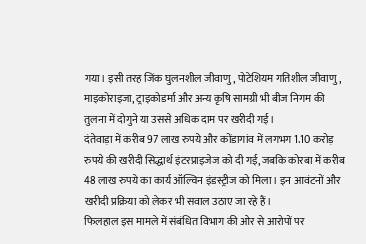गया। इसी तरह जिंक घुलनशील जीवाणु, पोटेशियम गतिशील जीवाणु, माइकोराइजा, ट्राइकोडर्मा और अन्य कृषि सामग्री भी बीज निगम की तुलना में दोगुने या उससे अधिक दाम पर खरीदी गई।
दंतेवाड़ा में करीब 97 लाख रुपये और कोंडागांव में लगभग 1.10 करोड़ रुपये की खरीदी सिद्धार्थ इंटरप्राइजेज को दी गई, जबकि कोरबा में करीब 48 लाख रुपये का कार्य ऑल्विन इंडस्ट्रीज को मिला। इन आवंटनों और खरीदी प्रक्रिया को लेकर भी सवाल उठाए जा रहे हैं।
फिलहाल इस मामले में संबंधित विभाग की ओर से आरोपों पर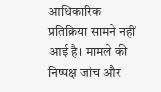आधिकारिक प्रतिक्रिया सामने नहीं आई है। मामले की निष्पक्ष जांच और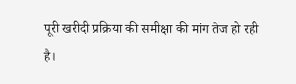पूरी खरीदी प्रक्रिया की समीक्षा की मांग तेज हो रही है।